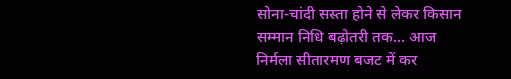सोना-चांदी सस्ता होने से लेकर किसान सम्मान निधि बढ़ोतरी तक... आज निर्मला सीतारमण बजट में कर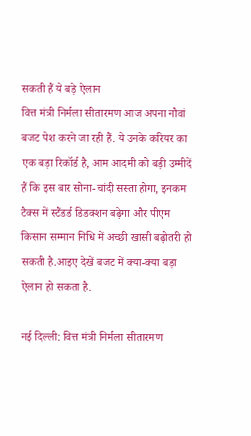सकती हैं ये बड़े ऐलान
वित्त मंत्री निर्मला सीतारमण आज अपना नौवां बजट पेश करने जा रही हैं. ये उनके करियर का एक बड़ा रिकॉर्ड है, आम आदमी को बड़ी उम्मीदें हैं कि इस बार सोना-चांदी सस्ता होगा, इनकम टैक्स में स्टैंडर्ड डिडक्शन बढ़ेगा और पीएम किसान सम्मान निधि में अच्छी खासी बढ़ोतरी हो सकती है.आइए देखें बजट में क्या-क्या बड़ा ऐलान हो सकता है.

नई दिल्ली: वित्त मंत्री निर्मला सीतारमण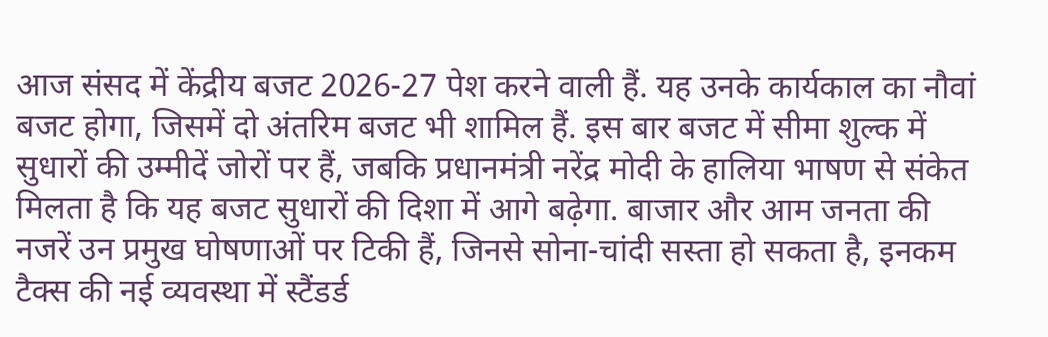आज संसद में केंद्रीय बजट 2026-27 पेश करने वाली हैं. यह उनके कार्यकाल का नौवां बजट होगा, जिसमें दो अंतरिम बजट भी शामिल हैं. इस बार बजट में सीमा शुल्क में सुधारों की उम्मीदें जोरों पर हैं, जबकि प्रधानमंत्री नरेंद्र मोदी के हालिया भाषण से संकेत मिलता है कि यह बजट सुधारों की दिशा में आगे बढ़ेगा. बाजार और आम जनता की नजरें उन प्रमुख घोषणाओं पर टिकी हैं, जिनसे सोना-चांदी सस्ता हो सकता है, इनकम टैक्स की नई व्यवस्था में स्टैंडर्ड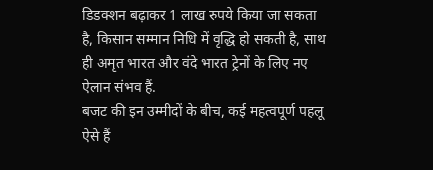डिडक्शन बढ़ाकर 1 लाख रुपये किया जा सकता है, किसान सम्मान निधि में वृद्धि हो सकती है, साथ ही अमृत भारत और वंदे भारत ट्रेनों के लिए नए ऐलान संभव हैं.
बजट की इन उम्मीदों के बीच, कई महत्वपूर्ण पहलू ऐसे हैं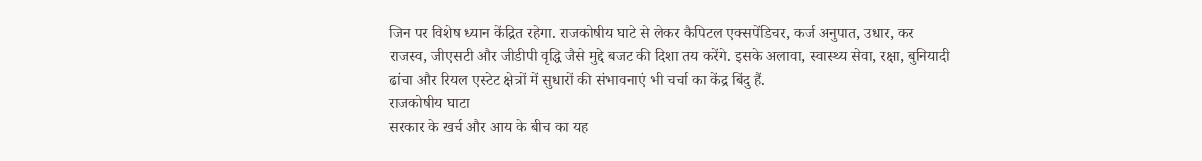जिन पर विशेष ध्यान केंद्रित रहेगा. राजकोषीय घाटे से लेकर कैपिटल एक्सपेंडिचर, कर्ज अनुपात, उधार, कर राजस्व, जीएसटी और जीडीपी वृद्धि जैसे मुद्दे बजट की दिशा तय करेंगे. इसके अलावा, स्वास्थ्य सेवा, रक्षा, बुनियादी ढांचा और रियल एस्टेट क्षेत्रों में सुधारों की संभावनाएं भी चर्चा का केंद्र बिंदु हैं.
राजकोषीय घाटा
सरकार के खर्च और आय के बीच का यह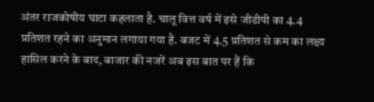अंतर राजकोषीय घाटा कहलाता है. चालू वित्त वर्ष में इसे जीडीपी का 4.4 प्रतिशत रहने का अनुमान लगाया गया है. बजट में 4.5 प्रतिशत से कम का लक्ष्य हासिल करने के बाद, बाजार की नजरें अब इस बात पर हैं कि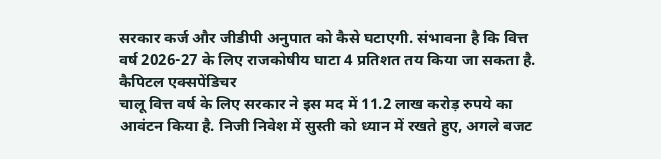सरकार कर्ज और जीडीपी अनुपात को कैसे घटाएगी. संभावना है कि वित्त वर्ष 2026-27 के लिए राजकोषीय घाटा 4 प्रतिशत तय किया जा सकता है.
कैपिटल एक्सपेंडिचर
चालू वित्त वर्ष के लिए सरकार ने इस मद में 11.2 लाख करोड़ रुपये का आवंटन किया है. निजी निवेश में सुस्ती को ध्यान में रखते हुए, अगले बजट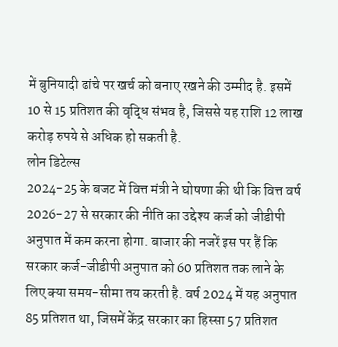में बुनियादी ढांचे पर खर्च को बनाए रखने की उम्मीद है. इसमें 10 से 15 प्रतिशत की वृद्धि संभव है, जिससे यह राशि 12 लाख करोड़ रुपये से अधिक हो सकती है.
लोन डिटेल्स
2024-25 के बजट में वित्त मंत्री ने घोषणा की थी कि वित्त वर्ष 2026-27 से सरकार की नीति का उद्देश्य कर्ज को जीडीपी अनुपात में कम करना होगा. बाजार की नजरें इस पर हैं कि सरकार कर्ज-जीडीपी अनुपात को 60 प्रतिशत तक लाने के लिए क्या समय-सीमा तय करती है. वर्ष 2024 में यह अनुपात 85 प्रतिशत था, जिसमें केंद्र सरकार का हिस्सा 57 प्रतिशत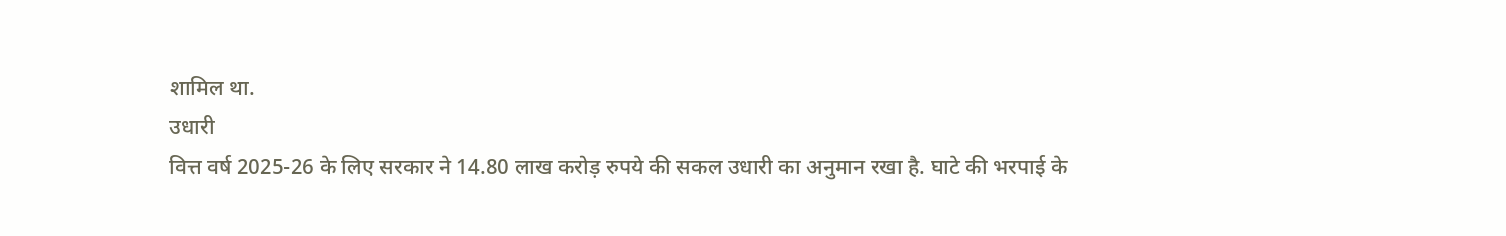शामिल था.
उधारी
वित्त वर्ष 2025-26 के लिए सरकार ने 14.80 लाख करोड़ रुपये की सकल उधारी का अनुमान रखा है. घाटे की भरपाई के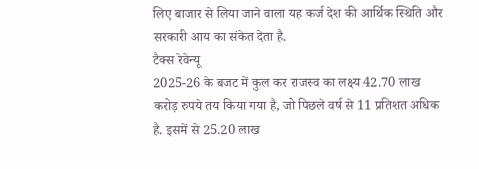लिए बाजार से लिया जाने वाला यह कर्ज देश की आर्थिक स्थिति और सरकारी आय का संकेत देता है.
टैक्स रेवेन्यू
2025-26 के बजट में कुल कर राजस्व का लक्ष्य 42.70 लाख करोड़ रुपये तय किया गया है, जो पिछले वर्ष से 11 प्रतिशत अधिक है. इसमें से 25.20 लाख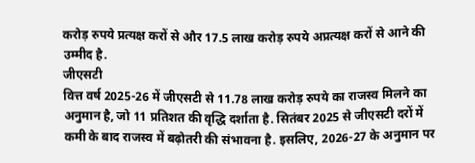करोड़ रुपये प्रत्यक्ष करों से और 17.5 लाख करोड़ रुपये अप्रत्यक्ष करों से आने की उम्मीद है.
जीएसटी
वित्त वर्ष 2025-26 में जीएसटी से 11.78 लाख करोड़ रुपये का राजस्व मिलने का अनुमान है, जो 11 प्रतिशत की वृद्धि दर्शाता है. सितंबर 2025 से जीएसटी दरों में कमी के बाद राजस्व में बढ़ोतरी की संभावना है. इसलिए, 2026-27 के अनुमान पर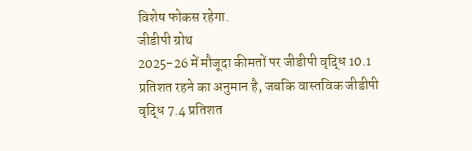विशेष फोकस रहेगा.
जीडीपी ग्रोथ
2025-26 में मौजूदा कीमतों पर जीडीपी वृद्धि 10.1 प्रतिशत रहने का अनुमान है, जबकि वास्तविक जीडीपी वृद्धि 7.4 प्रतिशत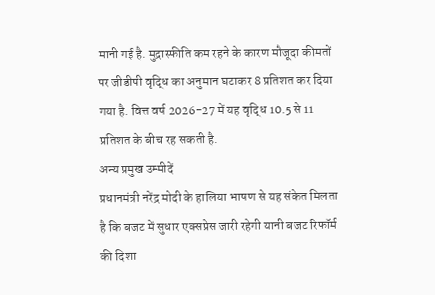मानी गई है. मुद्रास्फीति कम रहने के कारण मौजूदा कीमतों पर जीडीपी वृद्धि का अनुमान घटाकर 8 प्रतिशत कर दिया गया है. वित्त वर्ष 2026-27 में यह वृद्धि 10.5 से 11 प्रतिशत के बीच रह सकती है.
अन्य प्रमुख उम्मीदें
प्रधानमंत्री नरेंद्र मोदी के हालिया भाषण से यह संकेत मिलता है कि बजट में सुधार एक्सप्रेस जारी रहेगी यानी बजट रिफॉर्म की दिशा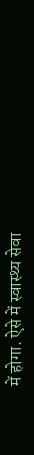में होगा. ऐसे में स्वास्थ्य सेवा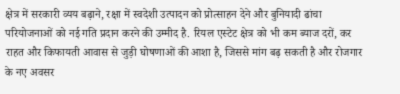क्षेत्र में सरकारी व्यय बढ़ाने, रक्षा में स्वदेशी उत्पादन को प्रोत्साहन देने और बुनियादी ढांचा परियोजनाओं को नई गति प्रदान करने की उम्मीद है. रियल एस्टेट क्षेत्र को भी कम ब्याज दरों, कर राहत और किफायती आवास से जुड़ी घोषणाओं की आशा है, जिससे मांग बढ़ सकती है और रोजगार के नए अवसर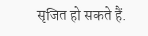सृजित हो सकते हैं.